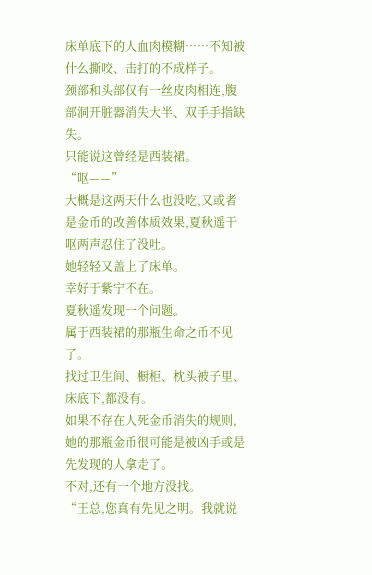床单底下的人血肉模糊……不知被什么撕咬、击打的不成样子。
颈部和头部仅有一丝皮肉相连,腹部洞开脏器消失大半、双手手指缺失。
只能说这曾经是西装裙。
“呕——”
大概是这两天什么也没吃,又或者是金币的改善体质效果,夏秋遥干呕两声忍住了没吐。
她轻轻又盖上了床单。
幸好于紫宁不在。
夏秋遥发现一个问题。
属于西装裙的那瓶生命之币不见了。
找过卫生间、橱柜、枕头被子里、床底下,都没有。
如果不存在人死金币消失的规则,她的那瓶金币很可能是被凶手或是先发现的人拿走了。
不对,还有一个地方没找。
“王总,您真有先见之明。我就说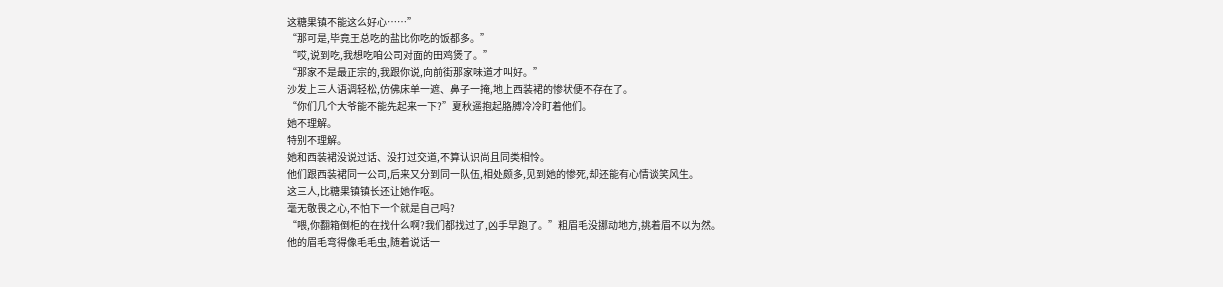这糖果镇不能这么好心……”
“那可是,毕竟王总吃的盐比你吃的饭都多。”
“哎,说到吃,我想吃咱公司对面的田鸡煲了。”
“那家不是最正宗的,我跟你说,向前街那家味道才叫好。”
沙发上三人语调轻松,仿佛床单一遮、鼻子一掩,地上西装裙的惨状便不存在了。
“你们几个大爷能不能先起来一下?”夏秋遥抱起胳膊冷冷盯着他们。
她不理解。
特别不理解。
她和西装裙没说过话、没打过交道,不算认识尚且同类相怜。
他们跟西装裙同一公司,后来又分到同一队伍,相处颇多,见到她的惨死,却还能有心情谈笑风生。
这三人,比糖果镇镇长还让她作呕。
毫无敬畏之心,不怕下一个就是自己吗?
“喂,你翻箱倒柜的在找什么啊?我们都找过了,凶手早跑了。”粗眉毛没挪动地方,挑着眉不以为然。
他的眉毛弯得像毛毛虫,随着说话一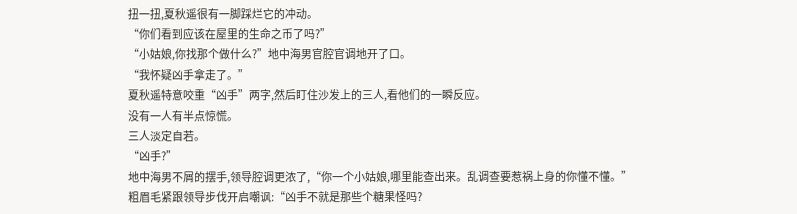扭一扭,夏秋遥很有一脚踩烂它的冲动。
“你们看到应该在屋里的生命之币了吗?”
“小姑娘,你找那个做什么?”地中海男官腔官调地开了口。
“我怀疑凶手拿走了。”
夏秋遥特意咬重“凶手”两字,然后盯住沙发上的三人,看他们的一瞬反应。
没有一人有半点惊慌。
三人淡定自若。
“凶手?”
地中海男不屑的摆手,领导腔调更浓了,“你一个小姑娘,哪里能查出来。乱调查要惹祸上身的你懂不懂。”
粗眉毛紧跟领导步伐开启嘲讽:“凶手不就是那些个糖果怪吗?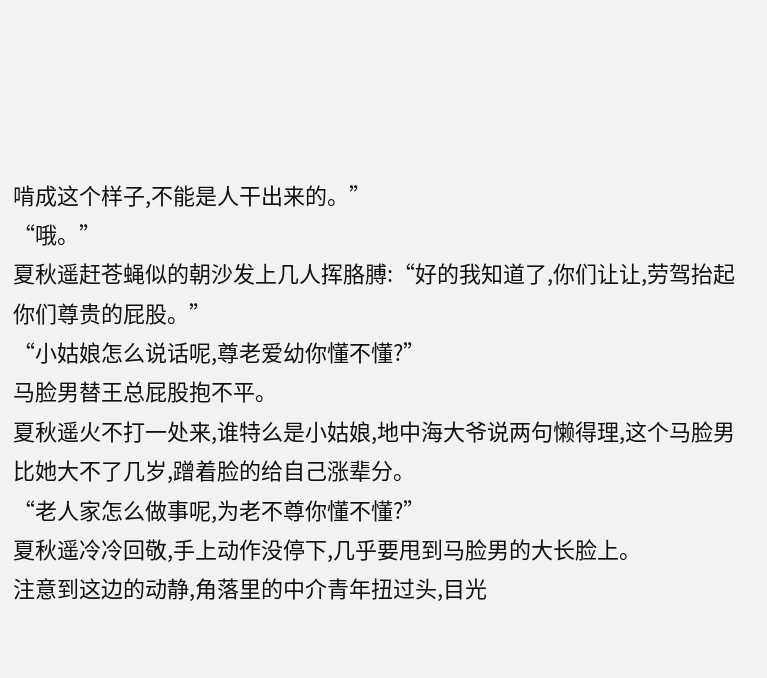啃成这个样子,不能是人干出来的。”
“哦。”
夏秋遥赶苍蝇似的朝沙发上几人挥胳膊:“好的我知道了,你们让让,劳驾抬起你们尊贵的屁股。”
“小姑娘怎么说话呢,尊老爱幼你懂不懂?”
马脸男替王总屁股抱不平。
夏秋遥火不打一处来,谁特么是小姑娘,地中海大爷说两句懒得理,这个马脸男比她大不了几岁,蹭着脸的给自己涨辈分。
“老人家怎么做事呢,为老不尊你懂不懂?”
夏秋遥冷冷回敬,手上动作没停下,几乎要甩到马脸男的大长脸上。
注意到这边的动静,角落里的中介青年扭过头,目光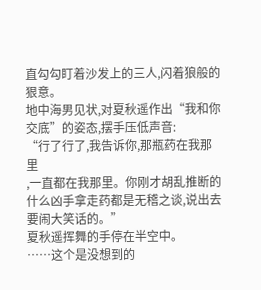直勾勾盯着沙发上的三人,闪着狼般的狠意。
地中海男见状,对夏秋遥作出“我和你交底”的姿态,摆手压低声音:
“行了行了,我告诉你,那瓶药在我那里
,一直都在我那里。你刚才胡乱推断的什么凶手拿走药都是无稽之谈,说出去要闹大笑话的。”
夏秋遥挥舞的手停在半空中。
……这个是没想到的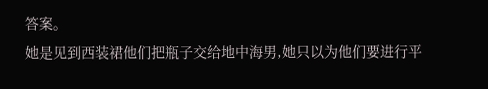答案。
她是见到西装裙他们把瓶子交给地中海男,她只以为他们要进行平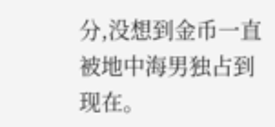分,没想到金币一直被地中海男独占到现在。